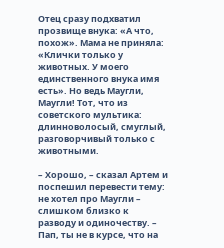Отец сразу подхватил прозвище внука: «А что, похож». Мама не приняла: «Клички только у животных. У моего единственного внука имя есть». Но ведь Маугли, Маугли! Тот, что из советского мультика: длинноволосый, смуглый, разговорчивый только с животными.

– Хорошо, – сказал Артем и поспешил перевести тему: не хотел про Маугли – слишком близко к разводу и одиночеству. – Пап, ты не в курсе, что на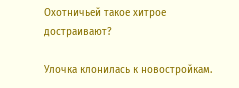Охотничьей такое хитрое достраивают?

Улочка клонилась к новостройкам.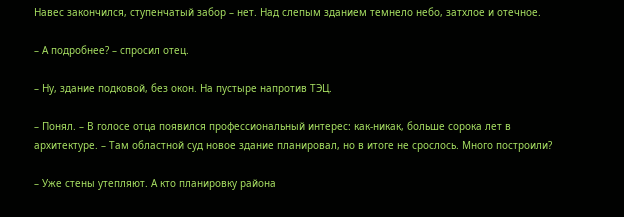Навес закончился, ступенчатый забор – нет. Над слепым зданием темнело небо, затхлое и отечное.

– А подробнее? – спросил отец.

– Ну, здание подковой, без окон. На пустыре напротив ТЭЦ.

– Понял. – В голосе отца появился профессиональный интерес: как-никак, больше сорока лет в архитектуре. – Там областной суд новое здание планировал, но в итоге не срослось. Много построили?

– Уже стены утепляют. А кто планировку района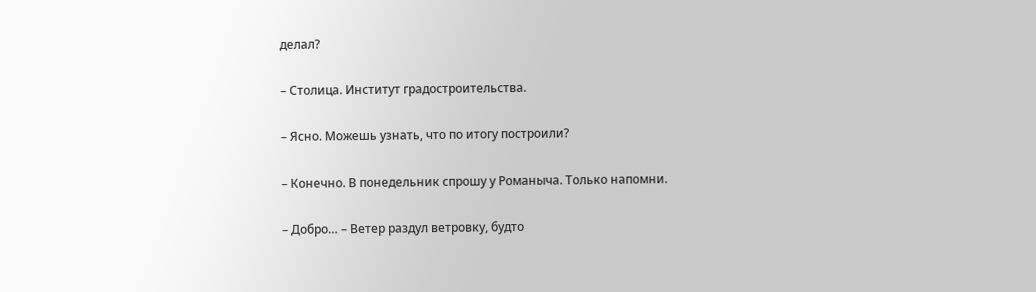делал?

– Столица. Институт градостроительства.

– Ясно. Можешь узнать, что по итогу построили?

– Конечно. В понедельник спрошу у Романыча. Только напомни.

– Добро… – Ветер раздул ветровку, будто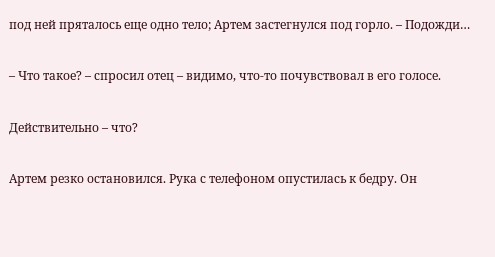под ней пряталось еще одно тело; Артем застегнулся под горло. – Подожди…

– Что такое? – спросил отец – видимо, что-то почувствовал в его голосе.

Действительно – что?

Артем резко остановился. Рука с телефоном опустилась к бедру. Он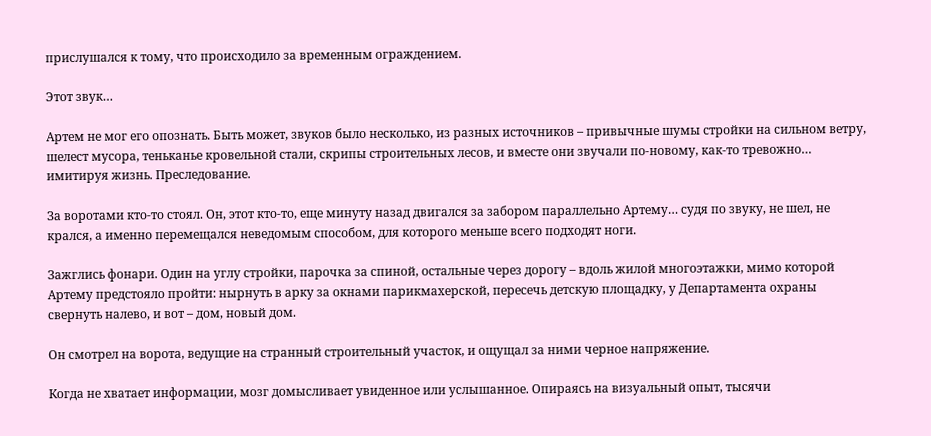прислушался к тому, что происходило за временным ограждением.

Этот звук…

Артем не мог его опознать. Быть может, звуков было несколько, из разных источников – привычные шумы стройки на сильном ветру, шелест мусора, теньканье кровельной стали, скрипы строительных лесов, и вместе они звучали по-новому, как-то тревожно… имитируя жизнь. Преследование.

За воротами кто-то стоял. Он, этот кто-то, еще минуту назад двигался за забором параллельно Артему… судя по звуку, не шел, не крался, а именно перемещался неведомым способом, для которого меньше всего подходят ноги.

Зажглись фонари. Один на углу стройки, парочка за спиной, остальные через дорогу – вдоль жилой многоэтажки, мимо которой Артему предстояло пройти: нырнуть в арку за окнами парикмахерской, пересечь детскую площадку, у Департамента охраны свернуть налево, и вот – дом, новый дом.

Он смотрел на ворота, ведущие на странный строительный участок, и ощущал за ними черное напряжение.

Когда не хватает информации, мозг домысливает увиденное или услышанное. Опираясь на визуальный опыт, тысячи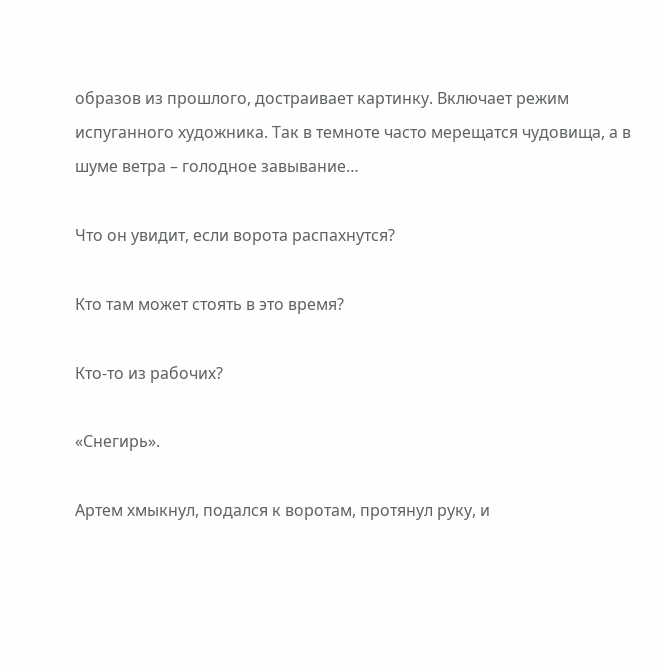образов из прошлого, достраивает картинку. Включает режим испуганного художника. Так в темноте часто мерещатся чудовища, а в шуме ветра – голодное завывание…

Что он увидит, если ворота распахнутся?

Кто там может стоять в это время?

Кто-то из рабочих?

«Снегирь».

Артем хмыкнул, подался к воротам, протянул руку, и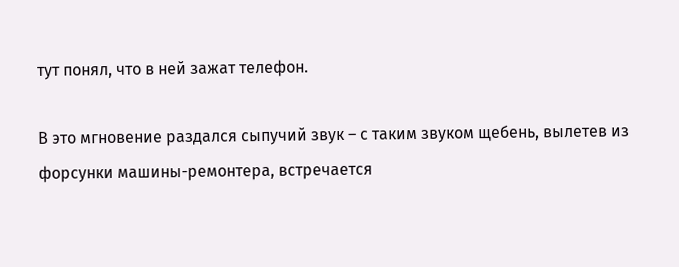тут понял, что в ней зажат телефон.

В это мгновение раздался сыпучий звук – с таким звуком щебень, вылетев из форсунки машины-ремонтера, встречается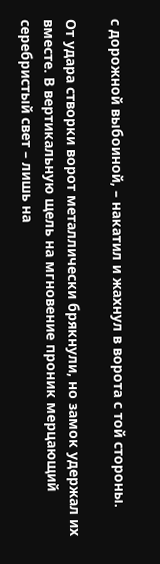с дорожной выбоиной, – накатил и жахнул в ворота с той стороны.

От удара створки ворот металлически брякнули, но замок удержал их вместе. В вертикальную щель на мгновение проник мерцающий серебристый свет – лишь на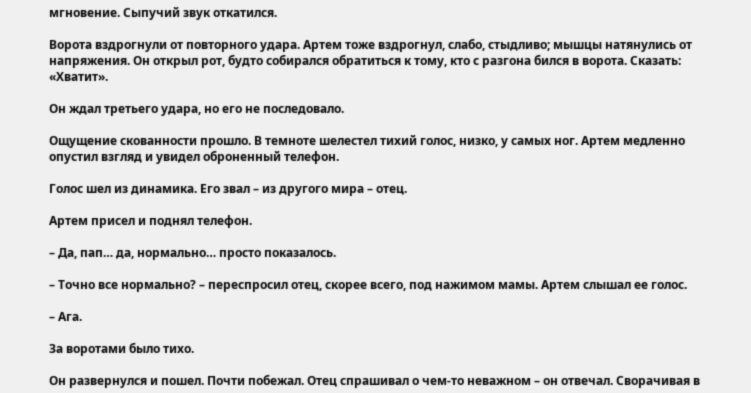мгновение. Сыпучий звук откатился.

Ворота вздрогнули от повторного удара. Артем тоже вздрогнул, слабо, стыдливо; мышцы натянулись от напряжения. Он открыл рот, будто собирался обратиться к тому, кто с разгона бился в ворота. Сказать: «Хватит».

Он ждал третьего удара, но его не последовало.

Ощущение скованности прошло. В темноте шелестел тихий голос, низко, у самых ног. Артем медленно опустил взгляд и увидел оброненный телефон.

Голос шел из динамика. Его звал – из другого мира – отец.

Артем присел и поднял телефон.

– Да, пап… да, нормально… просто показалось.

– Точно все нормально? – переспросил отец, скорее всего, под нажимом мамы. Артем слышал ее голос.

– Ага.

За воротами было тихо.

Он развернулся и пошел. Почти побежал. Отец спрашивал о чем-то неважном – он отвечал. Сворачивая в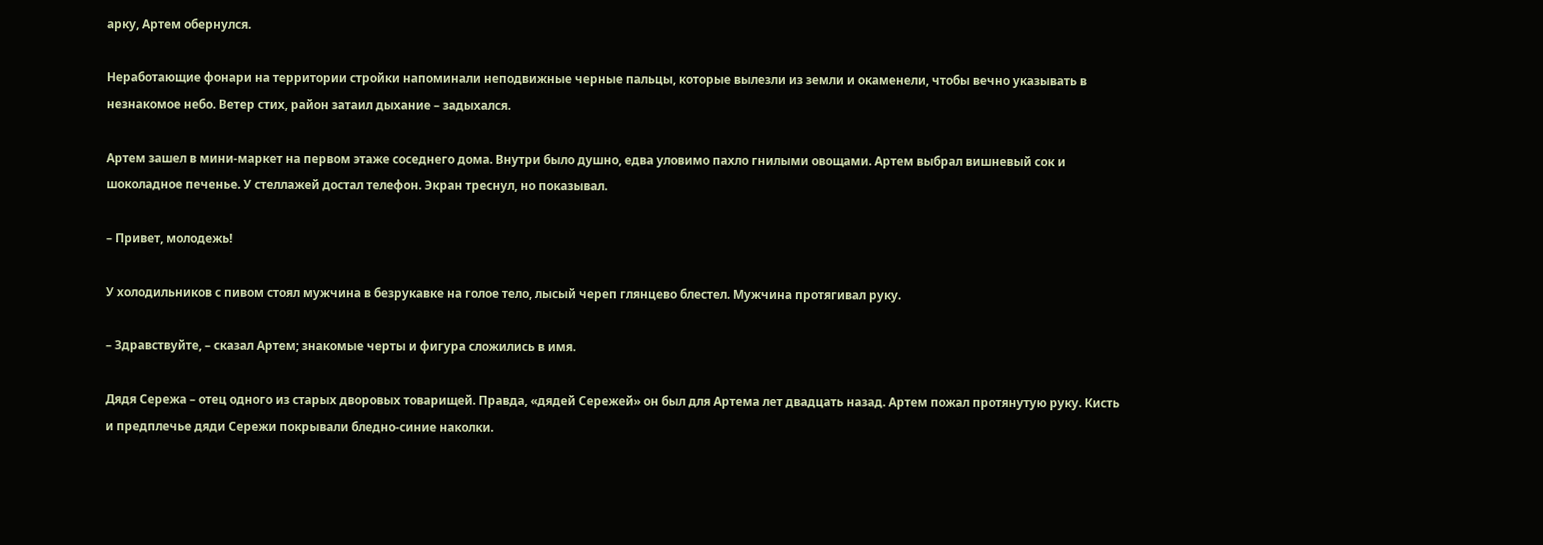арку, Артем обернулся.

Неработающие фонари на территории стройки напоминали неподвижные черные пальцы, которые вылезли из земли и окаменели, чтобы вечно указывать в незнакомое небо. Ветер стих, район затаил дыхание – задыхался.

Артем зашел в мини-маркет на первом этаже соседнего дома. Внутри было душно, едва уловимо пахло гнилыми овощами. Артем выбрал вишневый сок и шоколадное печенье. У стеллажей достал телефон. Экран треснул, но показывал.

– Привет, молодежь!

У холодильников с пивом стоял мужчина в безрукавке на голое тело, лысый череп глянцево блестел. Мужчина протягивал руку.

– Здравствуйте, – сказал Артем; знакомые черты и фигура сложились в имя.

Дядя Сережа – отец одного из старых дворовых товарищей. Правда, «дядей Сережей» он был для Артема лет двадцать назад. Артем пожал протянутую руку. Кисть и предплечье дяди Сережи покрывали бледно-синие наколки.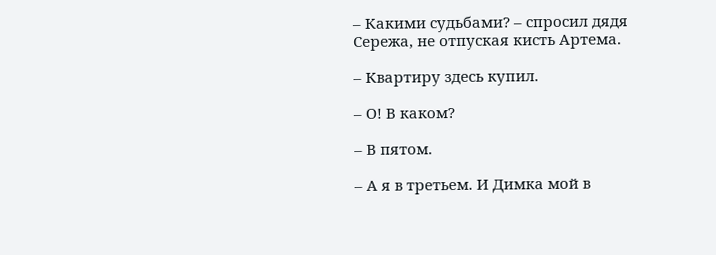– Какими судьбами? – спросил дядя Сережа, не отпуская кисть Артема.

– Квартиру здесь купил.

– О! В каком?

– В пятом.

– А я в третьем. И Димка мой в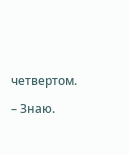четвертом.

– Знаю.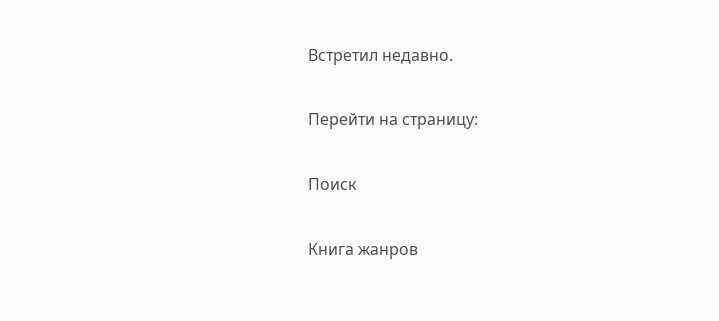Встретил недавно.

Перейти на страницу:

Поиск

Книга жанров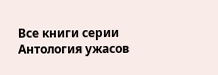Все книги серии Антология ужасов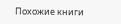Похожие книги